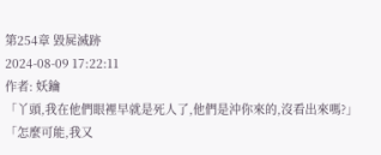第254章 毀屍滅跡
2024-08-09 17:22:11
作者: 妖鑰
「丫頭,我在他們眼裡早就是死人了,他們是沖你來的,沒看出來嗎?」
「怎麼可能,我又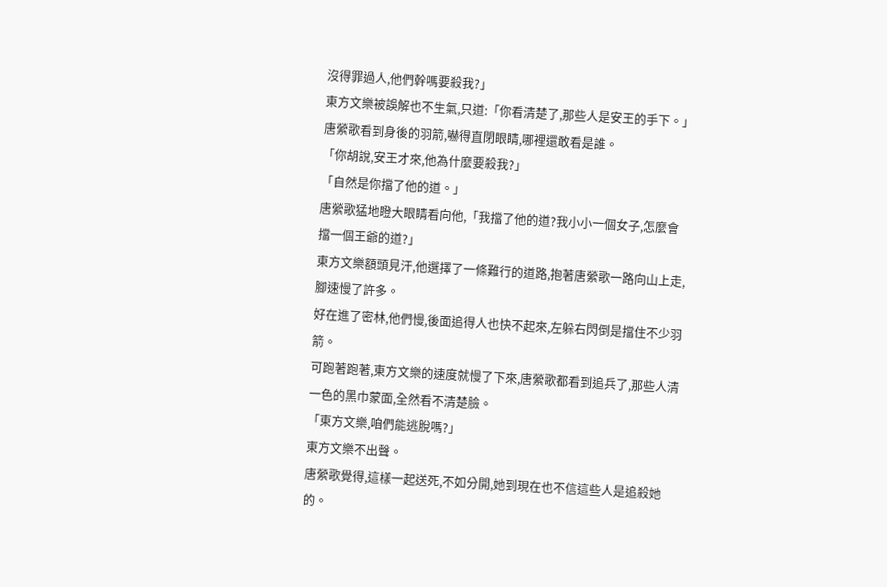沒得罪過人,他們幹嗎要殺我?」
東方文樂被誤解也不生氣,只道:「你看清楚了,那些人是安王的手下。」
唐縈歌看到身後的羽箭,嚇得直閉眼睛,哪裡還敢看是誰。
「你胡說,安王才來,他為什麼要殺我?」
「自然是你擋了他的道。」
唐縈歌猛地瞪大眼睛看向他,「我擋了他的道?我小小一個女子,怎麼會擋一個王爺的道?」
東方文樂額頭見汗,他選擇了一條難行的道路,抱著唐縈歌一路向山上走,腳速慢了許多。
好在進了密林,他們慢,後面追得人也快不起來,左躲右閃倒是擋住不少羽箭。
可跑著跑著,東方文樂的速度就慢了下來,唐縈歌都看到追兵了,那些人清一色的黑巾蒙面,全然看不清楚臉。
「東方文樂,咱們能逃脫嗎?」
東方文樂不出聲。
唐縈歌覺得,這樣一起送死,不如分開,她到現在也不信這些人是追殺她的。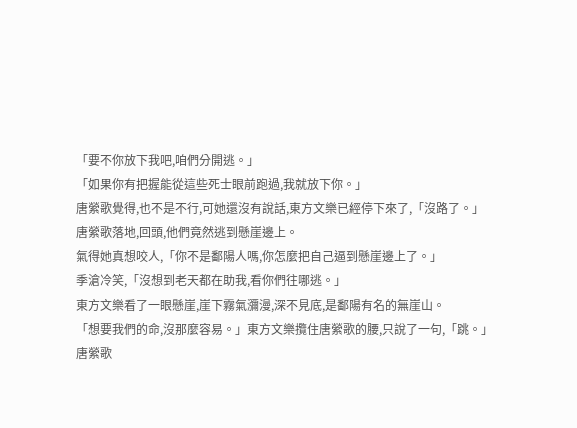「要不你放下我吧,咱們分開逃。」
「如果你有把握能從這些死士眼前跑過,我就放下你。」
唐縈歌覺得,也不是不行,可她還沒有說話,東方文樂已經停下來了,「沒路了。」
唐縈歌落地,回頭,他們竟然逃到懸崖邊上。
氣得她真想咬人,「你不是鄱陽人嗎,你怎麼把自己逼到懸崖邊上了。」
季滄冷笑,「沒想到老天都在助我,看你們往哪逃。」
東方文樂看了一眼懸崖,崖下霧氣瀰漫,深不見底,是鄱陽有名的無崖山。
「想要我們的命,沒那麼容易。」東方文樂攬住唐縈歌的腰,只說了一句,「跳。」
唐縈歌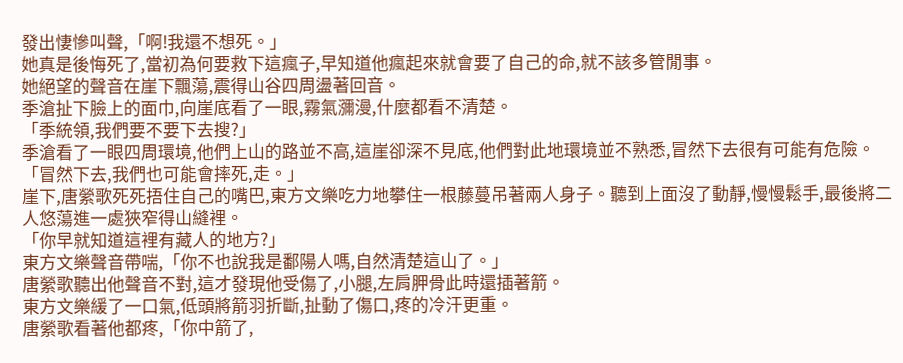發出悽慘叫聲,「啊!我還不想死。」
她真是後悔死了,當初為何要救下這瘋子,早知道他瘋起來就會要了自己的命,就不該多管閒事。
她絕望的聲音在崖下飄蕩,震得山谷四周盪著回音。
季滄扯下臉上的面巾,向崖底看了一眼,霧氣瀰漫,什麼都看不清楚。
「季統領,我們要不要下去搜?」
季滄看了一眼四周環境,他們上山的路並不高,這崖卻深不見底,他們對此地環境並不熟悉,冒然下去很有可能有危險。
「冒然下去,我們也可能會摔死,走。」
崖下,唐縈歌死死捂住自己的嘴巴,東方文樂吃力地攀住一根藤蔓吊著兩人身子。聽到上面沒了動靜,慢慢鬆手,最後將二人悠蕩進一處狹窄得山縫裡。
「你早就知道這裡有藏人的地方?」
東方文樂聲音帶喘,「你不也說我是鄱陽人嗎,自然清楚這山了。」
唐縈歌聽出他聲音不對,這才發現他受傷了,小腿,左肩胛骨此時還插著箭。
東方文樂緩了一口氣,低頭將箭羽折斷,扯動了傷口,疼的冷汗更重。
唐縈歌看著他都疼,「你中箭了,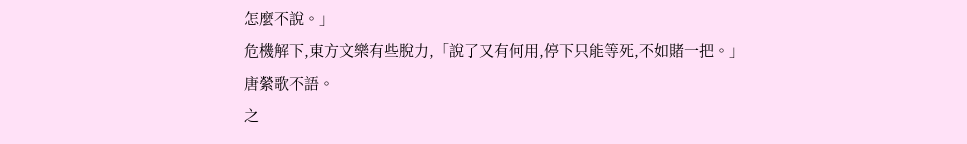怎麼不說。」
危機解下,東方文樂有些脫力,「說了又有何用,停下只能等死,不如賭一把。」
唐縈歌不語。
之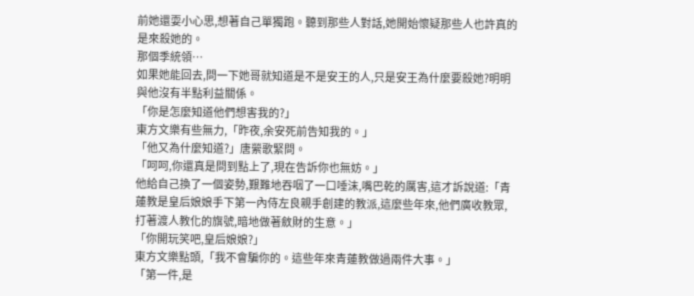前她還耍小心思,想著自己單獨跑。聽到那些人對話,她開始懷疑那些人也許真的是來殺她的。
那個季統領…
如果她能回去,問一下她哥就知道是不是安王的人,只是安王為什麼要殺她?明明與他沒有半點利益關係。
「你是怎麼知道他們想害我的?」
東方文樂有些無力,「昨夜,余安死前告知我的。」
「他又為什麼知道?」唐縈歌緊問。
「呵呵,你還真是問到點上了,現在告訴你也無妨。」
他給自己換了一個姿勢,艱難地吞咽了一口唾沫,嘴巴乾的厲害,這才訴說道:「青蓮教是皇后娘娘手下第一內侍左良親手創建的教派,這麼些年來,他們廣收教眾,打著渡人教化的旗號,暗地做著斂財的生意。」
「你開玩笑吧,皇后娘娘?」
東方文樂點頭,「我不會騙你的。這些年來青蓮教做過兩件大事。」
「第一件,是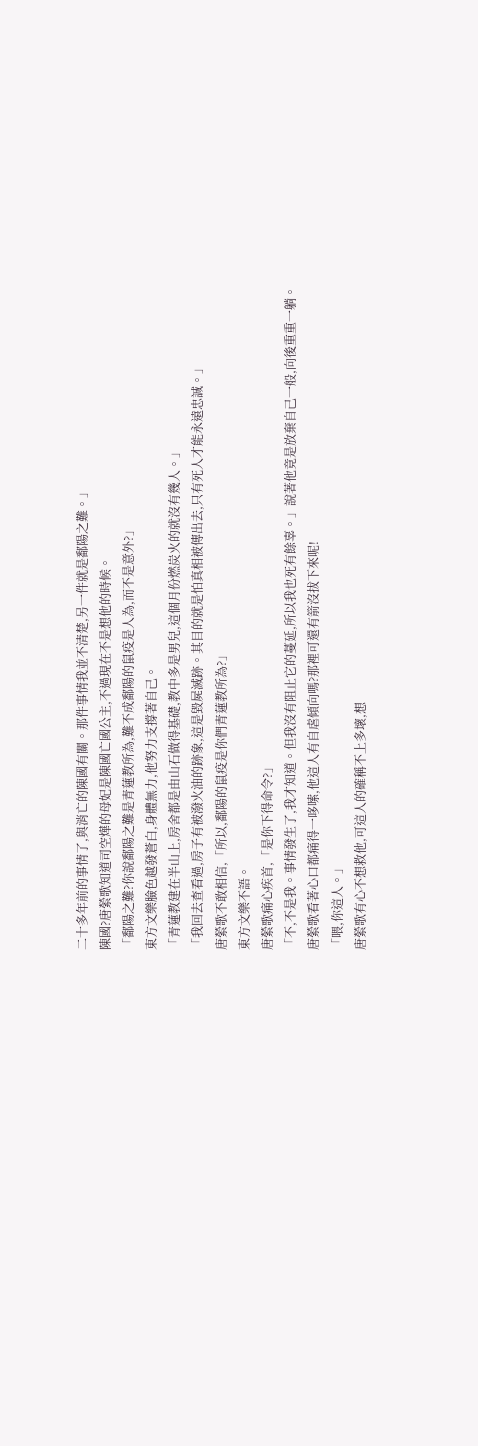二十多年前的事情了,與消亡的陳國有關。那件事情我並不清楚,另一件就是鄱陽之難。」
陳國?唐縈歌知道司空燁的母妃是陳國亡國公主,不過現在不是想他的時候。
「鄱陽之難?你說鄱陽之難是青蓮教所為,難不成鄱陽的鼠疫是人為,而不是意外?」
東方文樂臉色越發蒼白,身體無力,他努力支撐著自己。
「青蓮教建在半山上,房舍都是由山石做得基礎,教中多是男兒,這個月份燃炭火的就沒有幾人。」
「我回去查看過,房子有被潑火油的跡象,這是毀屍滅跡。其目的就是怕真相被傳出去,只有死人才能永遠忠誠。」
唐縈歌不敢相信,「所以,鄱陽的鼠疫是你們青蓮教所為?」
東方文樂不語。
唐縈歌痛心疾首,「是你下得命令?」
「不,不是我。事情發生了,我才知道。但我沒有阻止它的蔓延,所以我也死有餘辜。」說著他竟是放棄自己一般,向後重重一躺。
唐縈歌看著心口都痛得一哆嗦,他這人有自虐傾向嗎?那裡可還有箭沒拔下來呢!
「喂,你這人。」
唐縈歌有心不想救他,可這人的確稱不上多壞,想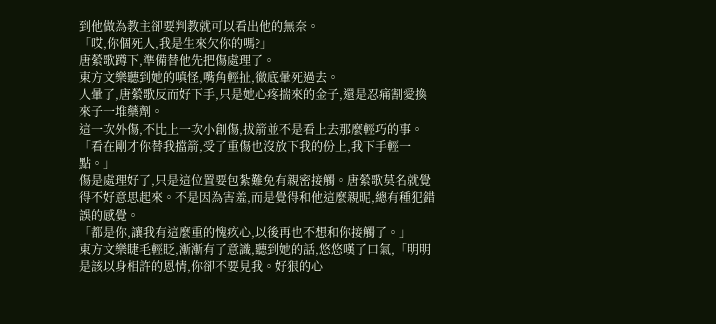到他做為教主卻要判教就可以看出他的無奈。
「哎,你個死人,我是生來欠你的嗎?」
唐縈歌蹲下,準備替他先把傷處理了。
東方文樂聽到她的嗔怪,嘴角輕扯,徹底暈死過去。
人暈了,唐縈歌反而好下手,只是她心疼揣來的金子,還是忍痛割愛換來子一堆藥劑。
這一次外傷,不比上一次小創傷,拔箭並不是看上去那麼輕巧的事。
「看在剛才你替我擋箭,受了重傷也沒放下我的份上,我下手輕一點。」
傷是處理好了,只是這位置要包紮難免有親密接觸。唐縈歌莫名就覺得不好意思起來。不是因為害羞,而是覺得和他這麼親昵,總有種犯錯誤的感覺。
「都是你,讓我有這麼重的愧疚心,以後再也不想和你接觸了。」
東方文樂睫毛輕眨,漸漸有了意識,聽到她的話,悠悠嘆了口氣,「明明是該以身相許的恩情,你卻不要見我。好狠的心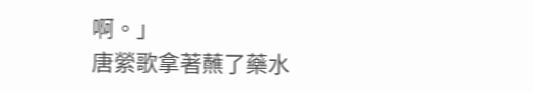啊。」
唐縈歌拿著蘸了藥水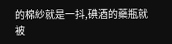的棉紗就是一抖,碘酒的藥瓶就被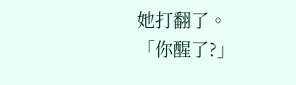她打翻了。
「你醒了?」